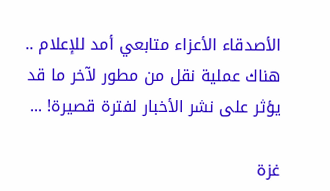الأصدقاء الأعزاء متابعي أمد للإعلام .. هناك عملية نقل من مطور لآخر ما قد يؤثر على نشر الأخبار لفترة قصيرة! ...

غزة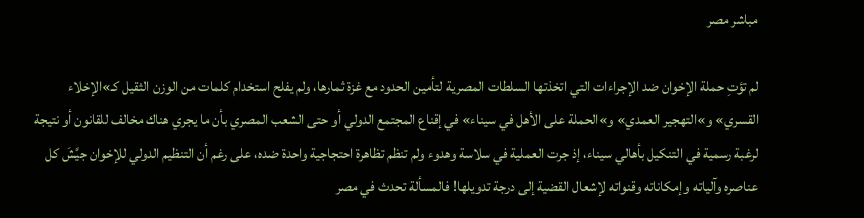مباشر مصر

لم تؤتِ حملة الإخوان ضد الإجراءات التي اتخذتها السلطات المصرية لتأمين الحدود مع غزة ثمارها، ولم يفلح استخدام كلمات من الوزن الثقيل كـ»الإخلاء القسري» و»التهجير العمدي» و»الحملة على الأهل في سيناء» في إقناع المجتمع الدولي أو حتى الشعب المصري بأن ما يجري هناك مخالف للقانون أو نتيجة لرغبة رسمية في التنكيل بأهالي سيناء، إذ جرت العملية في سلاسة وهدوء ولم تنظم تظاهرة احتجاجية واحدة ضده، على رغم أن التنظيم الدولي للإخوان جيَّشَ كل عناصره وآلياته وإمكاناته وقنواته لإشعال القضية إلى درجة تدويلها! فالمسألة تحدث في مصر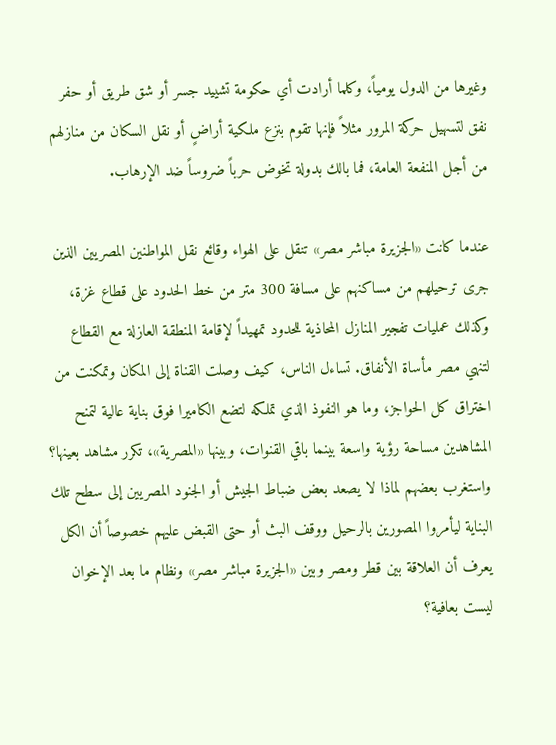وغيرها من الدول يومياً، وكلما أرادت أي حكومة تشييد جسر أو شق طريق أو حفر نفق لتسهيل حركة المرور مثلاً فإنها تقوم بنزع ملكية أراضٍ أو نقل السكان من منازلهم من أجل المنفعة العامة، فما بالك بدولة تخوض حرباً ضروساً ضد الإرهاب.

عندما كانت «الجزيرة مباشر مصر» تنقل على الهواء وقائع نقل المواطنين المصريين الذين جرى ترحيلهم من مساكنهم على مسافة 300 متر من خط الحدود على قطاع غزة، وكذلك عمليات تفجير المنازل المحاذية للحدود تمهيداً لإقامة المنطقة العازلة مع القطاع لتنهي مصر مأساة الأنفاق. تساءل الناس، كيف وصلت القناة إلى المكان وتمكنت من اختراق كل الحواجز، وما هو النفوذ الذي تملكه لتضع الكاميرا فوق بناية عالية لتمنح المشاهدين مساحة رؤية واسعة بينما باقي القنوات، وبينها «المصرية»، تكرر مشاهد بعينها؟ واستغرب بعضهم لماذا لا يصعد بعض ضباط الجيش أو الجنود المصريين إلى سطح تلك البناية ليأمروا المصورين بالرحيل ووقف البث أو حتى القبض عليهم خصوصاً أن الكل يعرف أن العلاقة بين قطر ومصر وبين «الجزيرة مباشر مصر» ونظام ما بعد الإخوان ليست بعافية؟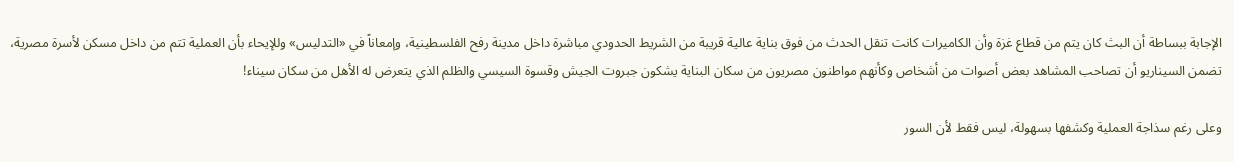الإجابة ببساطة أن البث كان يتم من قطاع غزة وأن الكاميرات كانت تنقل الحدث من فوق بناية عالية قريبة من الشريط الحدودي مباشرة داخل مدينة رفح الفلسطينية، وإمعاناً في «التدليس» وللإيحاء بأن العملية تتم من داخل مسكن لأسرة مصرية، تضمن السيناريو أن تصاحب المشاهد بعض أصوات من أشخاص وكأنهم مواطنون مصريون من سكان البناية يشكون جبروت الجيش وقسوة السيسي والظلم الذي يتعرض له الأهل من سكان سيناء!

وعلى رغم سذاجة العملية وكشفها بسهولة، ليس فقط لأن السور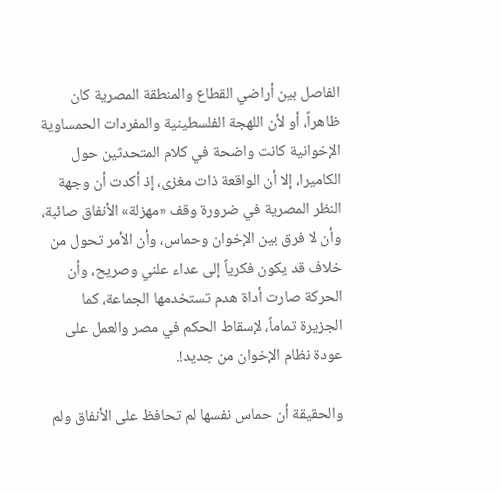الفاصل بين أراضي القطاع والمنطقة المصرية كان ظاهراً، أو لأن اللهجة الفلسطينية والمفردات الحمساوية الإخوانية كانت واضحة في كلام المتحدثين حول الكاميرا، إلا أن الواقعة ذات مغزى، إذ أكدت أن وجهة النظر المصرية في ضرورة وقف «مهزلة» الأنفاق صائبة، وأن لا فرق بين الإخوان وحماس، وأن الأمر تحول من خلاف قد يكون فكرياً إلى عداء علني وصريح، وأن الحركة صارت أداة هدم تستخدمها الجماعة، كما الجزيرة تماماً، لإسقاط الحكم في مصر والعمل على عودة نظام الإخوان من جديد!.

والحقيقة أن حماس نفسها لم تحافظ على الأنفاق ولم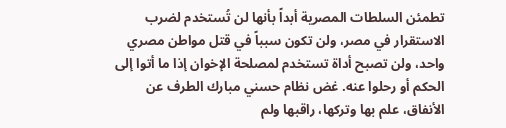تطمئن السلطات المصرية أبداً بأنها لن تُستخدم لضرب الاستقرار في مصر، ولن تكون سبباً في قتل مواطن مصري واحد، ولن تصبح أداة تستخدم لمصلحة الإخوان إذا ما أتوا إلى الحكم أو رحلوا عنه. غض نظام حسني مبارك الطرف عن الأنفاق، علم بها وتركها، راقبها ولم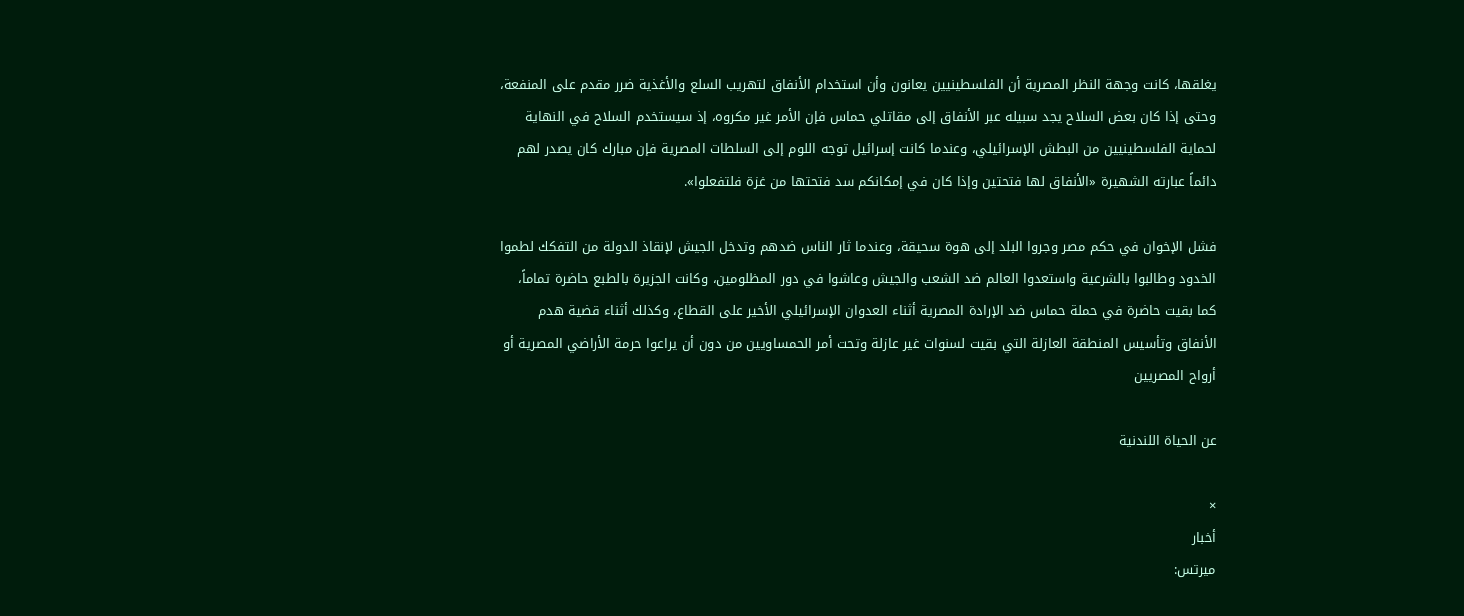يغلقها، كانت وجهة النظر المصرية أن الفلسطينيين يعانون وأن استخدام الأنفاق لتهريب السلع والأغذية ضرر مقدم على المنفعة، وحتى إذا كان بعض السلاح يجد سبيله عبر الأنفاق إلى مقاتلي حماس فإن الأمر غير مكروه، إذ سيستخدم السلاح في النهاية لحماية الفلسطينيين من البطش الإسرائيلي، وعندما كانت إسرائيل توجه اللوم إلى السلطات المصرية فإن مبارك كان يصدر لهم دائماً عبارته الشهيرة «الأنفاق لها فتحتين وإذا كان في إمكانكم سد فتحتها من غزة فلتفعلوا».

فشل الإخوان في حكم مصر وجروا البلد إلى هوة سحيقة، وعندما ثار الناس ضدهم وتدخل الجيش لإنقاذ الدولة من التفكك لطموا الخدود وطالبوا بالشرعية واستعدوا العالم ضد الشعب والجيش وعاشوا في دور المظلومين، وكانت الجزيرة بالطبع حاضرة تماماً، كما بقيت حاضرة في حملة حماس ضد الإرادة المصرية أثناء العدوان الإسرائيلي الأخير على القطاع، وكذلك أثناء قضية هدم الأنفاق وتأسيس المنطقة العازلة التي بقيت لسنوات غير عازلة وتحت أمر الحمساويين من دون أن يراعوا حرمة الأراضي المصرية أو أرواح المصريين

عن الحياة اللندنية

×
أخبار
ميرتس: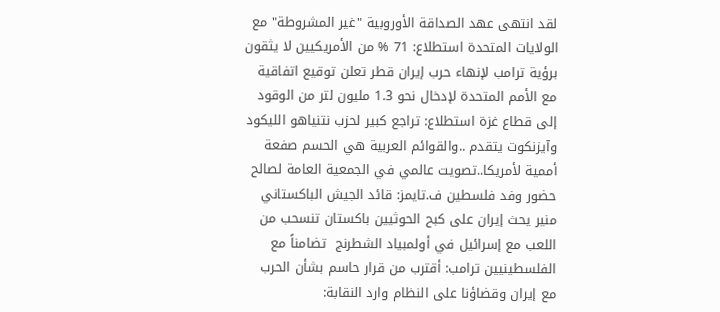لقد انتهى عهد الصداقة الأوروبية "غير المشروطة" مع الولايات المتحدة استطلاع: 71 % من الأمريكيين لا يثقون برؤية ترامب لإنهاء حرب إيران قطر تعلن توقيع اتفاقية مع الأمم المتحدة لإدخال نحو 1.3 مليون لتر من الوقود إلى قطاع غزة استطلاع: تراجع كبير لحزب نتنياهو الليكود وآيزنكوت يتقدم ..والقوائم العربية هي الحسم صفعة أممية لأمريكا..تصويت عالمي في الجمعية العامة لصالح حضور وفد فلسطين ف.تايمز: قائد الجيش الباكستاني منير يحث إيران على كبح الحوثيين باكستان تنسحب من اللعب مع إسرائيل في أولمبياد الشطرنج  تضامناً مع الفلسطينيين ترامب: أقترب من قرار حاسم بشأن الحرب مع إيران وقضاؤنا على النظام وارد النقابة: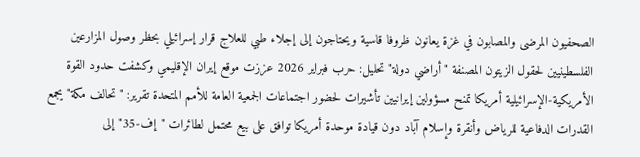الصحفيون المرضى والمصابون في غزة يعانون ظروفا قاسية ويحتاجون إلى إجلاء طبي للعلاج قرار إسرائيلي بحظر وصول المزارعين الفلسطينيين لحقول الزيتون المصنفة "أراضي دولة" تحليل: حرب فبراير 2026 عززت موقع إيران الإقليمي وكشفت حدود القوة الأمريكية-الإسرائيلية أمريكا تمنح مسؤولين إيرانيين تأشيرات لحضور اجتماعات الجمعية العامة للأمم المتحدة تقرير: "تحالف مكة" يجمع القدرات الدفاعية للرياض وأنقرة وإسلام آباد دون قيادة موحدة أمريكا توافق على بيع محتمل لطائرات "إف-35" إلى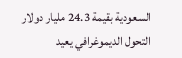السعودية بقيمة 24.3 مليار دولار التحول الديموغرافي يعيد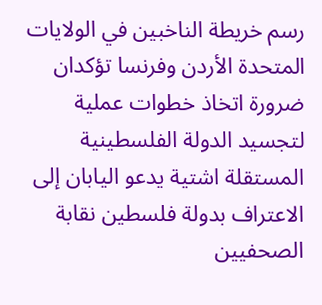رسم خريطة الناخبين في الولايات المتحدة الأردن وفرنسا تؤكدان ضرورة اتخاذ خطوات عملية لتجسيد الدولة الفلسطينية المستقلة اشتية يدعو اليابان إلى الاعتراف بدولة فلسطين نقابة الصحفيين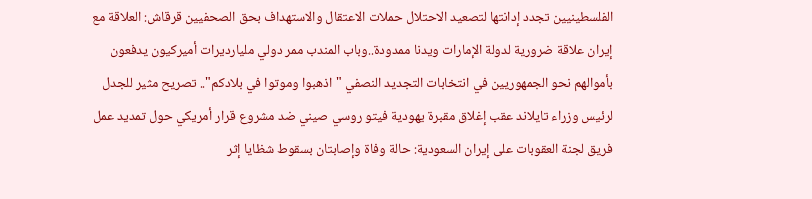الفلسطينيين تجدد إدانتها لتصعيد الاحتلال حملات الاعتقال والاستهداف بحق الصحفيين قرقاش: العلاقة مع إيران علاقة ضرورية لدولة الإمارات ويدنا ممدودة..وباب المندب ممر دولي مليارديرات أميركيون يدفعون بأموالهم نحو الجمهوريين في انتخابات التجديد النصفي "اذهبوا وموتوا في بلادكم".. تصريح مثير للجدل لرئيس وزراء تايلاند عقب إغلاق مقبرة يهودية فيتو روسي صيني ضد مشروع قرار أمريكي حول تمديد عمل فريق لجنة العقوبات على إيران السعودية: حالة وفاة وإصابتان بسقوط شظايا إثر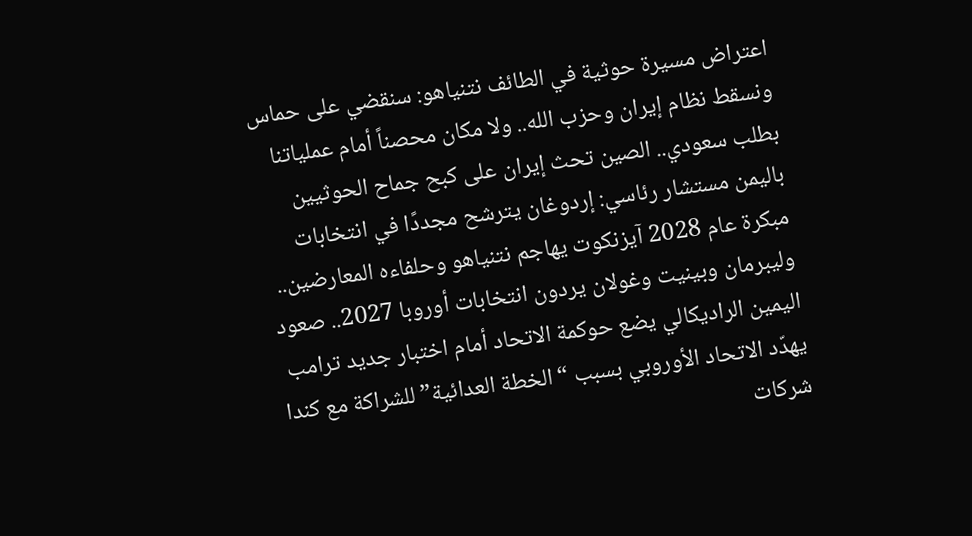اعتراض مسيرة حوثية في الطائف نتنياهو: سنقضي على حماس ونسقط نظام إيران وحزب الله.. ولا مكان محصناً أمام عملياتنا بطلب سعودي.. الصين تحث إيران على كبح جماح الحوثيين باليمن مستشار رئاسي: إردوغان يترشح مجددًا في انتخابات مبكرة عام 2028 آيزنكوت يهاجم نتنياهو وحلفاءه المعارضين.. وليبرمان وبينيت وغولان يردون انتخابات أوروبا 2027.. صعود اليمين الراديكالي يضع حوكمة الاتحاد أمام اختبار جديد ترامب يهدّد الاتحاد الأوروبي بسبب “الخطة العدائية” للشراكة مع كندا شركات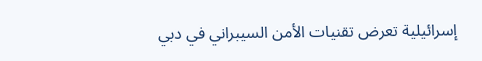إسرائيلية تعرض تقنيات الأمن السيبراني في دبي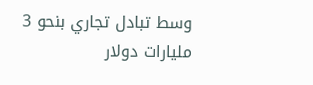وسط تبادل تجاري بنحو 3 مليارات دولار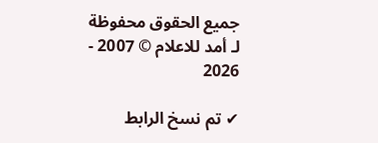جميع الحقوق محفوظة لـ أمد للاعلام © 2007 - 2026

✔ تم نسخ الرابط